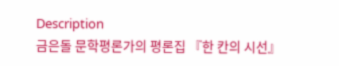Description
금은돌 문학평론가의 평론집 『한 칸의 시선』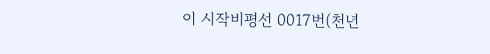이 시작비평선 0017번(천년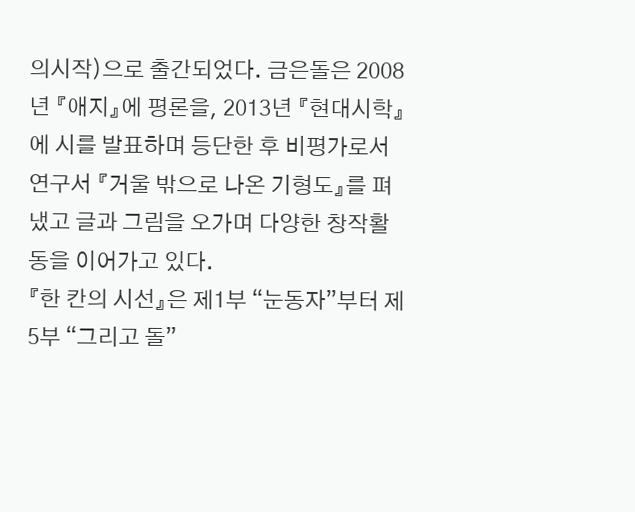의시작)으로 출간되었다. 금은돌은 2008년 『애지』에 평론을, 2013년 『현대시학』에 시를 발표하며 등단한 후 비평가로서 연구서 『거울 밖으로 나온 기형도』를 펴냈고 글과 그림을 오가며 다양한 창작활동을 이어가고 있다.
『한 칸의 시선』은 제1부 “눈동자”부터 제5부 “그리고 돌”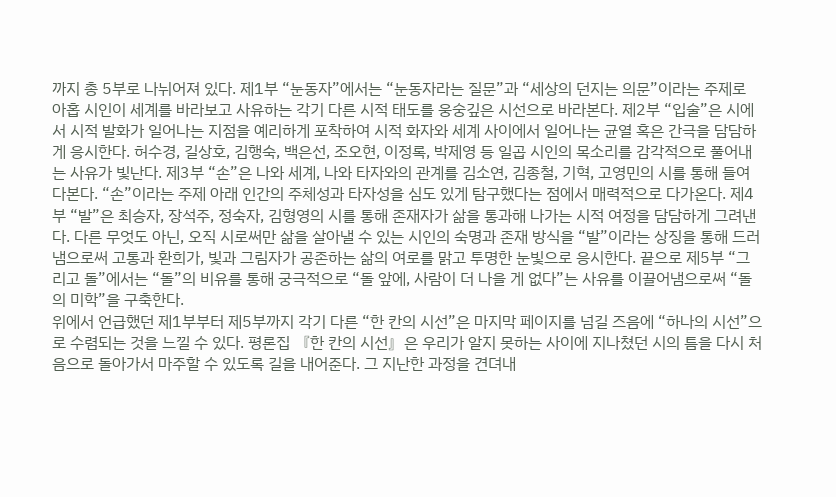까지 총 5부로 나뉘어져 있다. 제1부 “눈동자”에서는 “눈동자라는 질문”과 “세상의 던지는 의문”이라는 주제로 아홉 시인이 세계를 바라보고 사유하는 각기 다른 시적 태도를 웅숭깊은 시선으로 바라본다. 제2부 “입술”은 시에서 시적 발화가 일어나는 지점을 예리하게 포착하여 시적 화자와 세계 사이에서 일어나는 균열 혹은 간극을 담담하게 응시한다. 허수경, 길상호, 김행숙, 백은선, 조오현, 이정록, 박제영 등 일곱 시인의 목소리를 감각적으로 풀어내는 사유가 빛난다. 제3부 “손”은 나와 세계, 나와 타자와의 관계를 김소연, 김종철, 기혁, 고영민의 시를 통해 들여다본다. “손”이라는 주제 아래 인간의 주체성과 타자성을 심도 있게 탐구했다는 점에서 매력적으로 다가온다. 제4부 “발”은 최승자, 장석주, 정숙자, 김형영의 시를 통해 존재자가 삶을 통과해 나가는 시적 여정을 담담하게 그려낸다. 다른 무엇도 아닌, 오직 시로써만 삶을 살아낼 수 있는 시인의 숙명과 존재 방식을 “발”이라는 상징을 통해 드러냄으로써 고통과 환희가, 빛과 그림자가 공존하는 삶의 여로를 맑고 투명한 눈빛으로 응시한다. 끝으로 제5부 “그리고 돌”에서는 “돌”의 비유를 통해 궁극적으로 “돌 앞에, 사람이 더 나을 게 없다”는 사유를 이끌어냄으로써 “돌의 미학”을 구축한다.
위에서 언급했던 제1부부터 제5부까지 각기 다른 “한 칸의 시선”은 마지막 페이지를 넘길 즈음에 “하나의 시선”으로 수렴되는 것을 느낄 수 있다. 평론집 『한 칸의 시선』은 우리가 알지 못하는 사이에 지나쳤던 시의 틈을 다시 처음으로 돌아가서 마주할 수 있도록 길을 내어준다. 그 지난한 과정을 견뎌내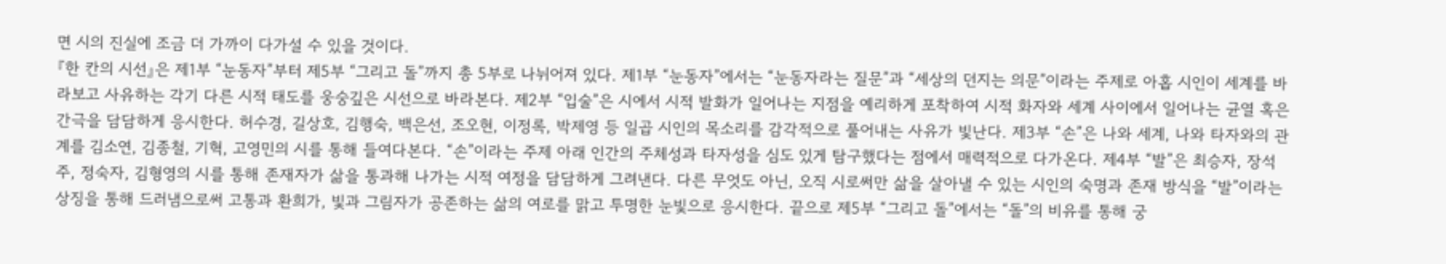면 시의 진실에 조금 더 가까이 다가설 수 있을 것이다.
『한 칸의 시선』은 제1부 “눈동자”부터 제5부 “그리고 돌”까지 총 5부로 나뉘어져 있다. 제1부 “눈동자”에서는 “눈동자라는 질문”과 “세상의 던지는 의문”이라는 주제로 아홉 시인이 세계를 바라보고 사유하는 각기 다른 시적 태도를 웅숭깊은 시선으로 바라본다. 제2부 “입술”은 시에서 시적 발화가 일어나는 지점을 예리하게 포착하여 시적 화자와 세계 사이에서 일어나는 균열 혹은 간극을 담담하게 응시한다. 허수경, 길상호, 김행숙, 백은선, 조오현, 이정록, 박제영 등 일곱 시인의 목소리를 감각적으로 풀어내는 사유가 빛난다. 제3부 “손”은 나와 세계, 나와 타자와의 관계를 김소연, 김종철, 기혁, 고영민의 시를 통해 들여다본다. “손”이라는 주제 아래 인간의 주체성과 타자성을 심도 있게 탐구했다는 점에서 매력적으로 다가온다. 제4부 “발”은 최승자, 장석주, 정숙자, 김형영의 시를 통해 존재자가 삶을 통과해 나가는 시적 여정을 담담하게 그려낸다. 다른 무엇도 아닌, 오직 시로써만 삶을 살아낼 수 있는 시인의 숙명과 존재 방식을 “발”이라는 상징을 통해 드러냄으로써 고통과 환희가, 빛과 그림자가 공존하는 삶의 여로를 맑고 투명한 눈빛으로 응시한다. 끝으로 제5부 “그리고 돌”에서는 “돌”의 비유를 통해 궁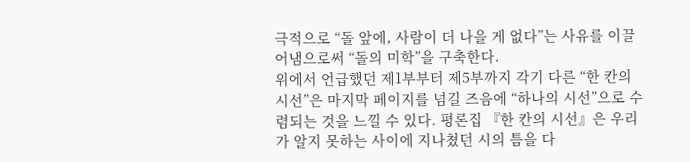극적으로 “돌 앞에, 사람이 더 나을 게 없다”는 사유를 이끌어냄으로써 “돌의 미학”을 구축한다.
위에서 언급했던 제1부부터 제5부까지 각기 다른 “한 칸의 시선”은 마지막 페이지를 넘길 즈음에 “하나의 시선”으로 수렴되는 것을 느낄 수 있다. 평론집 『한 칸의 시선』은 우리가 알지 못하는 사이에 지나쳤던 시의 틈을 다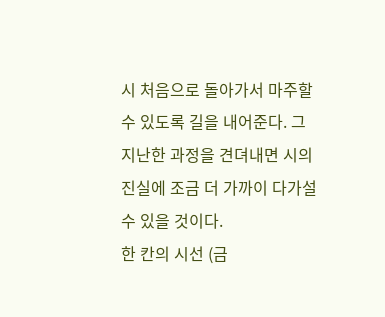시 처음으로 돌아가서 마주할 수 있도록 길을 내어준다. 그 지난한 과정을 견뎌내면 시의 진실에 조금 더 가까이 다가설 수 있을 것이다.
한 칸의 시선 (금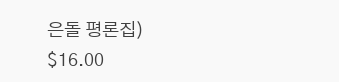은돌 평론집)
$16.00